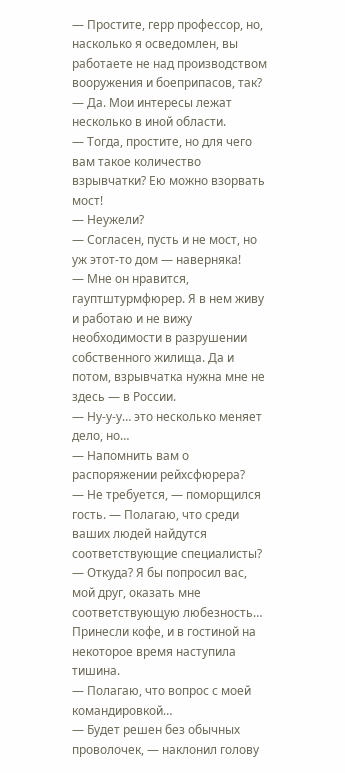— Простите, герр профессор, но, насколько я осведомлен, вы работаете не над производством вооружения и боеприпасов, так?
— Да. Мои интересы лежат несколько в иной области.
— Тогда, простите, но для чего вам такое количество взрывчатки? Ею можно взорвать мост!
— Неужели?
— Согласен, пусть и не мост, но уж этот-то дом — наверняка!
— Мне он нравится, гауптштурмфюрер. Я в нем живу и работаю и не вижу необходимости в разрушении собственного жилища. Да и потом, взрывчатка нужна мне не здесь — в России.
— Ну-у-у… это несколько меняет дело, но…
— Напомнить вам о распоряжении рейхсфюрера?
— Не требуется, — поморщился гость. — Полагаю, что среди ваших людей найдутся соответствующие специалисты?
— Откуда? Я бы попросил вас, мой друг, оказать мне соответствующую любезность…
Принесли кофе, и в гостиной на некоторое время наступила тишина.
— Полагаю, что вопрос с моей командировкой…
— Будет решен без обычных проволочек, — наклонил голову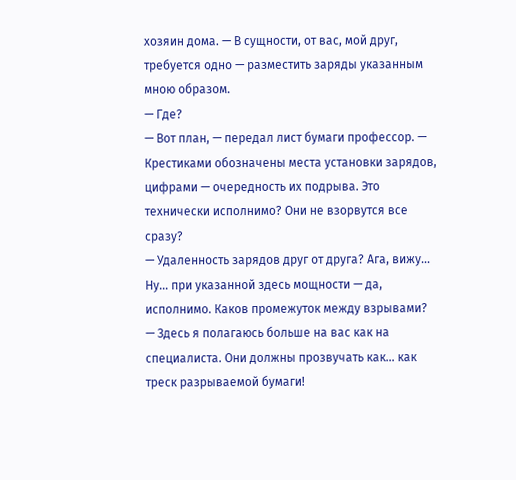хозяин дома. — В сущности, от вас, мой друг, требуется одно — разместить заряды указанным мною образом.
— Где?
— Вот план, — передал лист бумаги профессор. — Крестиками обозначены места установки зарядов, цифрами — очередность их подрыва. Это технически исполнимо? Они не взорвутся все сразу?
— Удаленность зарядов друг от друга? Ага, вижу… Ну… при указанной здесь мощности — да, исполнимо. Каков промежуток между взрывами?
— Здесь я полагаюсь больше на вас как на специалиста. Они должны прозвучать как… как треск разрываемой бумаги!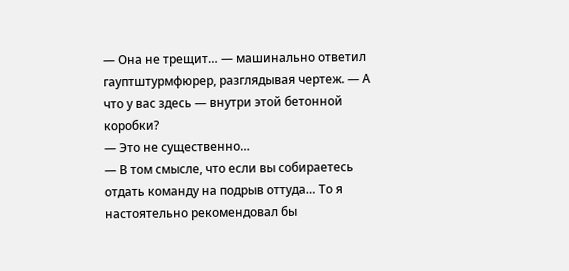— Она не трещит… — машинально ответил гауптштурмфюрер, разглядывая чертеж. — А что у вас здесь — внутри этой бетонной коробки?
— Это не существенно…
— В том смысле, что если вы собираетесь отдать команду на подрыв оттуда… То я настоятельно рекомендовал бы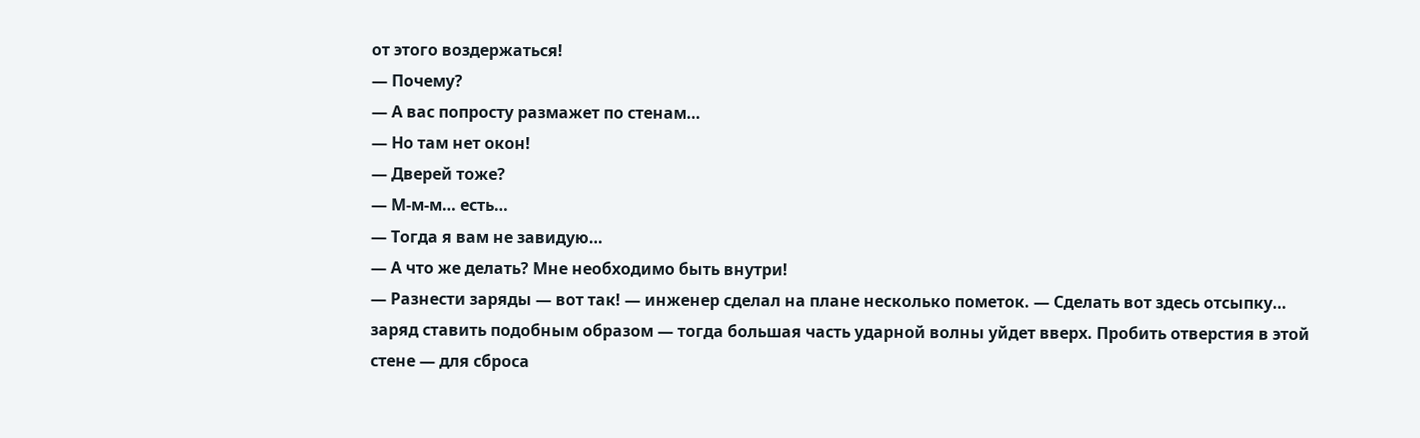от этого воздержаться!
— Почему?
— А вас попросту размажет по стенам…
— Но там нет окон!
— Дверей тоже?
— М-м-м… есть…
— Тогда я вам не завидую…
— А что же делать? Мне необходимо быть внутри!
— Разнести заряды — вот так! — инженер сделал на плане несколько пометок. — Сделать вот здесь отсыпку… заряд ставить подобным образом — тогда большая часть ударной волны уйдет вверх. Пробить отверстия в этой стене — для сброса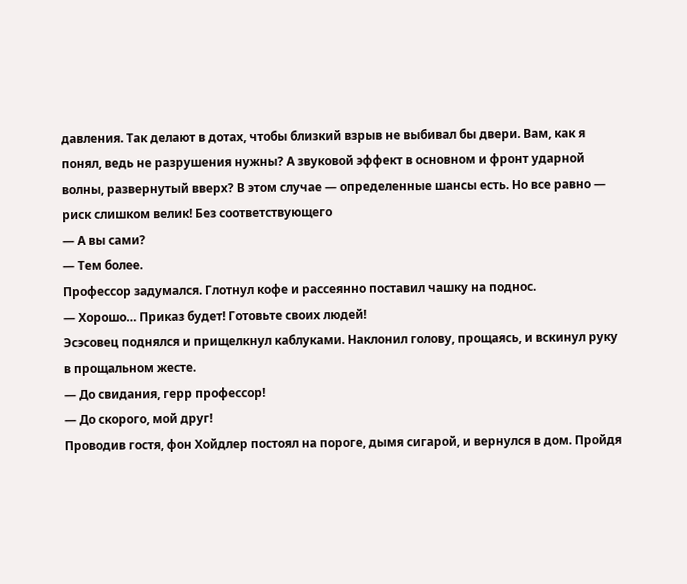давления. Так делают в дотах, чтобы близкий взрыв не выбивал бы двери. Вам, как я понял, ведь не разрушения нужны? А звуковой эффект в основном и фронт ударной волны, развернутый вверх? В этом случае — определенные шансы есть. Но все равно — риск слишком велик! Без соответствующего
— А вы сами?
— Тем более.
Профессор задумался. Глотнул кофе и рассеянно поставил чашку на поднос.
— Хорошо… Приказ будет! Готовьте своих людей!
Эсэсовец поднялся и прищелкнул каблуками. Наклонил голову, прощаясь, и вскинул руку в прощальном жесте.
— До свидания, герр профессор!
— До скорого, мой друг!
Проводив гостя, фон Хойдлер постоял на пороге, дымя сигарой, и вернулся в дом. Пройдя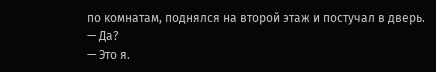по комнатам, поднялся на второй этаж и постучал в дверь.
— Да?
— Это я.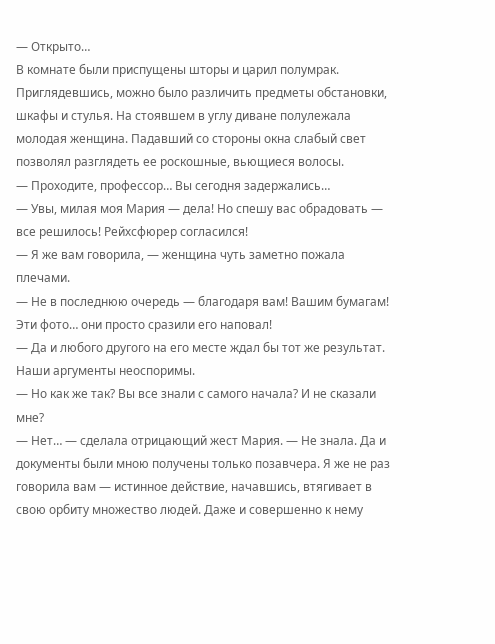— Открыто…
В комнате были приспущены шторы и царил полумрак. Приглядевшись, можно было различить предметы обстановки, шкафы и стулья. На стоявшем в углу диване полулежала молодая женщина. Падавший со стороны окна слабый свет позволял разглядеть ее роскошные, вьющиеся волосы.
— Проходите, профессор… Вы сегодня задержались…
— Увы, милая моя Мария — дела! Но спешу вас обрадовать — все решилось! Рейхсфюрер согласился!
— Я же вам говорила, — женщина чуть заметно пожала плечами.
— Не в последнюю очередь — благодаря вам! Вашим бумагам! Эти фото… они просто сразили его наповал!
— Да и любого другого на его месте ждал бы тот же результат. Наши аргументы неоспоримы.
— Но как же так? Вы все знали с самого начала? И не сказали мне?
— Нет… — сделала отрицающий жест Мария. — Не знала. Да и документы были мною получены только позавчера. Я же не раз говорила вам — истинное действие, начавшись, втягивает в свою орбиту множество людей. Даже и совершенно к нему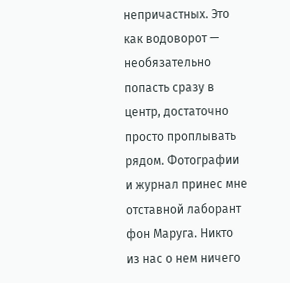непричастных. Это как водоворот — необязательно попасть сразу в центр, достаточно просто проплывать рядом. Фотографии и журнал принес мне отставной лаборант фон Маруга. Никто из нас о нем ничего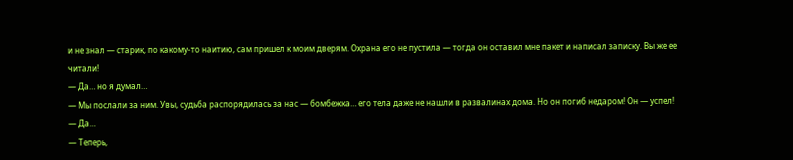и не знал — старик, по какому-то наитию, сам пришел к моим дверям. Охрана его не пустила — тогда он оставил мне пакет и написал записку. Вы же ее читали!
— Да… но я думал…
— Мы послали за ним. Увы, судьба распорядилась за нас — бомбежка… его тела даже не нашли в развалинах дома. Но он погиб недаром! Он — успел!
— Да…
— Теперь,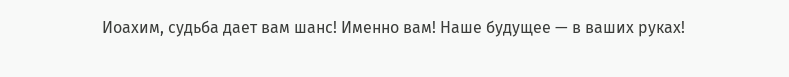Иоахим, судьба дает вам шанс! Именно вам! Наше будущее — в ваших руках!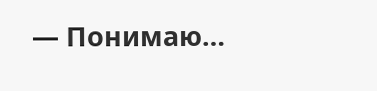— Понимаю…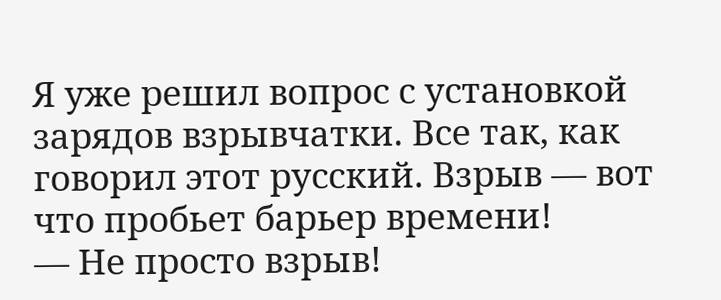Я уже решил вопрос с установкой зарядов взрывчатки. Все так, как говорил этот русский. Взрыв — вот что пробьет барьер времени!
— Не просто взрыв!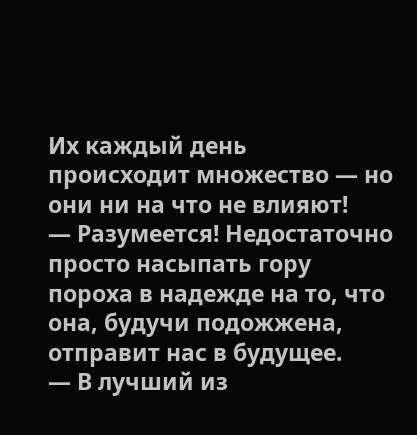Их каждый день происходит множество — но они ни на что не влияют!
— Разумеется! Недостаточно просто насыпать гору пороха в надежде на то, что она, будучи подожжена, отправит нас в будущее.
— В лучший из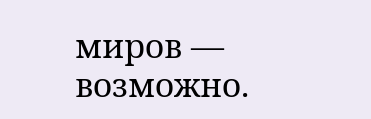миров — возможно.